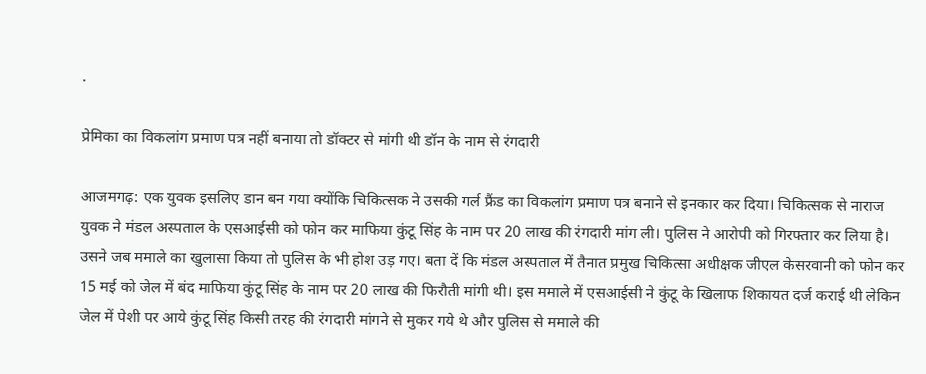.

प्रेमिका का विकलांग प्रमाण पत्र नहीं बनाया तो डॉक्टर से मांगी थी डॉन के नाम से रंगदारी

आजमगढ़: एक युवक इसलिए डान बन गया क्‍योंकि चिकित्‍सक ने उसकी गर्ल फ्रैंड का विकलांग प्रमाण पत्र बनाने से इनकार कर दिया। चिकित्‍सक से नाराज युवक ने मंडल अस्‍पताल के एसआईसी को फोन कर माफिया कुंटू सिंह के नाम पर 20 लाख की रंगदारी मांग ली। पुलिस ने आरोपी को गिरफ्तार कर लिया है। उसने जब ममाले का खुलासा किया तो पुलिस के भी होश उड़ गए। बता दें कि मंडल अस्‍पताल में तैनात प्रमुख चिकित्‍सा अधीक्षक जीएल केसरवानी को फोन कर 15 मई को जेल में बंद माफिया कुंटू सिंह के नाम पर 20 लाख की फिरौती मांगी थी। इस ममाले में एसआईसी ने कुंटू के खिलाफ शिकायत दर्ज कराई थी लेकिन जेल में पेशी पर आये कुंटू सिंह किसी तरह की रंगदारी मांगने से मुकर गये थे और पुलिस से ममाले की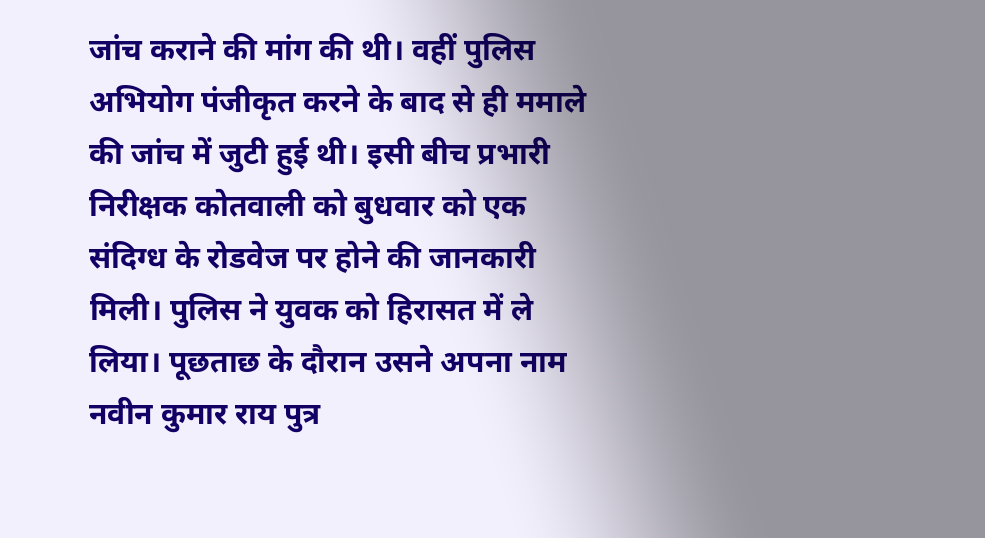जांच कराने की मांग की थी। वहीं पुलिस अभियोग पंजीकृत करने के बाद से ही ममाले की जांच में जुटी हुई थी। इसी बीच प्रभारी निरीक्षक कोतवाली को बुधवार को एक संदिग्‍ध के रोडवेज पर होने की जानकारी मिली। पुलिस ने युवक को हिरासत में ले लिया। पूछताछ के दौरान उसने अपना नाम नवीन कुमार राय पुत्र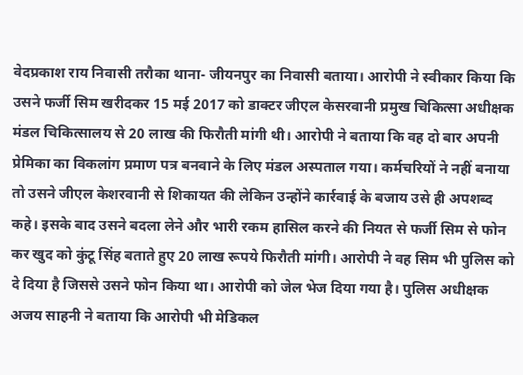वेदप्रकाश राय निवासी तरौका थाना- जीयनपुर का निवासी बताया। आरोपी ने स्‍वीकार किया कि उसने फर्जी सिम खरीदकर 15 मई 2017 को डाक्टर जीएल केसरवानी प्रमुख चिकित्‍सा अधीक्षक मंडल चिकित्सालय से 20 लाख की फिरौती मांगी थी। आरोपी ने बताया कि वह दो बार अपनी प्रेमिका का विकलांग प्रमाण पत्र बनवाने के लिए मंडल अस्‍पताल गया। कर्मचरियों ने नहीं बनाया तो उसने जीएल केशरवानी से शिकायत की लेकिन उन्‍होंने कार्रवाई के बजाय उसे ही अपशब्‍द कहे। इसके बाद उसने बदला लेने और भारी रकम हासिल करने की नियत से फर्जी सिम से फोन कर खुद को कुंटू सिंह बताते हुए 20 लाख रूपये फिरौती मांगी। आरोपी ने वह सिम भी पुलिस को दे दिया है जिससे उसने फोन किया था। आरोपी को जेल भेज दिया गया है। पुलिस अधीक्षक अजय साहनी ने बताया कि आरोपी भी मेडिकल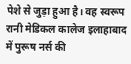पेशे से जुड़ा हुआ है। वह स्‍वरूप रानी मेडिकल कालेज इलाहाबाद में पुरूष नर्स की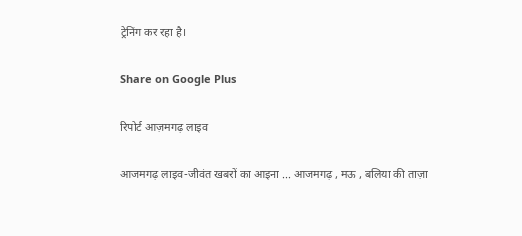ट्रेनिंग कर रहा है।

Share on Google Plus

रिपोर्ट आज़मगढ़ लाइव

आजमगढ़ लाइव-जीवंत खबरों का आइना ... आजमगढ़ , मऊ , बलिया की ताज़ा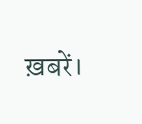ख़बरें।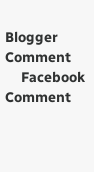Blogger Comment
    Facebook Comment